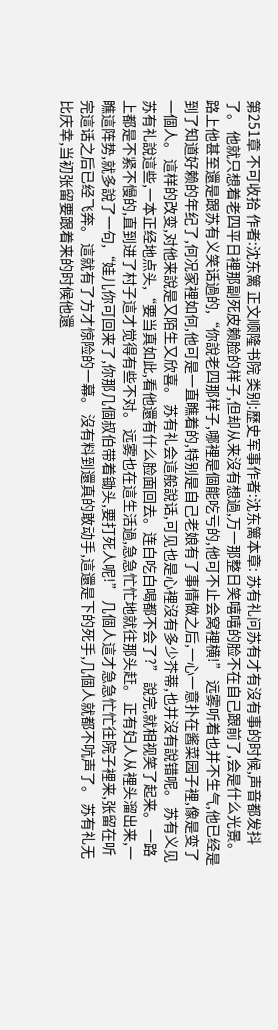第251章 不可收拾 作者:沈东篱 正文顺隆书院 类别:歷史军事作者:沈东篱本章: 苏有礼问苏有才有沒有事的时候,声音都发抖了。 他就只想着老四平日裡那副死皮赖脸的样子,但却从来沒有想過,万一那整日笑嘻嘻的脸不在自己跟前了,会是什么光景。 路上他甚至還是跟苏有义笑话過的,“你說老四那样子,哪裡是個能吃亏的,他可不止会窝裡横!” 远雾听着也并不生气,他已经是到了知道好赖的年纪了,何况家裡如何,他可是一直瞧着的,特别是自己老娘有了事情做之后,一心一意扑在酱菜园子裡,像是变了一個人。 這样的改变,对他来說是又陌生又欣喜。 苏有礼会這般說话,可见也是心裡沒有多少芥蒂,也并沒有說错呢。 苏有义见苏有礼說這些,一本正经地点头,“要当真如此,看他還有什么脸面回去。连白吃白喝都不会了?” 說完,就相视笑了起来。 一路上都是不紧不慢的,直到进了村子這才觉得有些不对。 远雾也在這生活過,急急忙忙地就往那头赶。 正有妇人从裡头溜出来,一瞧這阵势,就多說了一句,“娃儿你可回来了,你那几個叔伯带着锄头,要打死人呢!” 几個人這才急急忙忙往院子裡来,张留在听完這话之后已经飞奔。 這就有了方才惊险的一幕。 沒有料到還真的敢动手,這還是下的死手,几個人就都不吭声了。 苏有礼无比庆幸,当初张留要跟着来的时候他還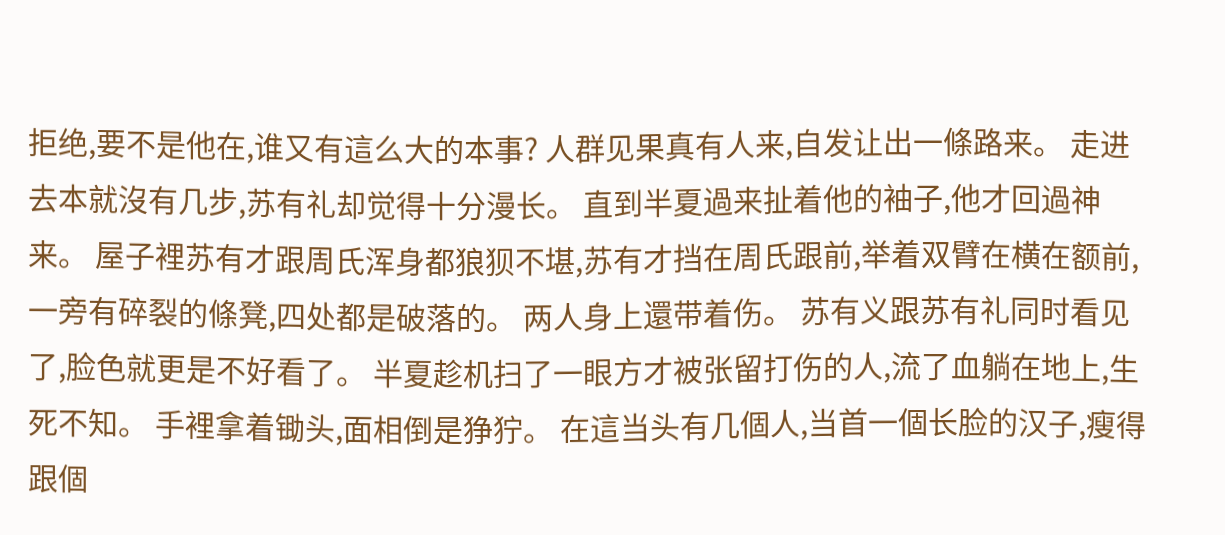拒绝,要不是他在,谁又有這么大的本事? 人群见果真有人来,自发让出一條路来。 走进去本就沒有几步,苏有礼却觉得十分漫长。 直到半夏過来扯着他的袖子,他才回過神来。 屋子裡苏有才跟周氏浑身都狼狈不堪,苏有才挡在周氏跟前,举着双臂在横在额前,一旁有碎裂的條凳,四处都是破落的。 两人身上還带着伤。 苏有义跟苏有礼同时看见了,脸色就更是不好看了。 半夏趁机扫了一眼方才被张留打伤的人,流了血躺在地上,生死不知。 手裡拿着锄头,面相倒是狰狞。 在這当头有几個人,当首一個长脸的汉子,瘦得跟個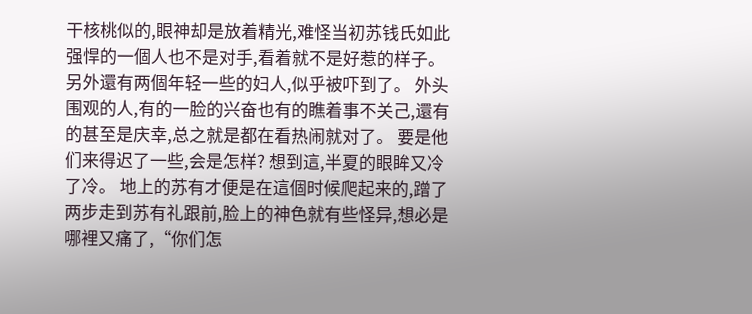干核桃似的,眼神却是放着精光,难怪当初苏钱氏如此强悍的一個人也不是对手,看着就不是好惹的样子。 另外還有两個年轻一些的妇人,似乎被吓到了。 外头围观的人,有的一脸的兴奋也有的瞧着事不关己,還有的甚至是庆幸,总之就是都在看热闹就对了。 要是他们来得迟了一些,会是怎样? 想到這,半夏的眼眸又冷了冷。 地上的苏有才便是在這個时候爬起来的,蹭了两步走到苏有礼跟前,脸上的神色就有些怪异,想必是哪裡又痛了,“你们怎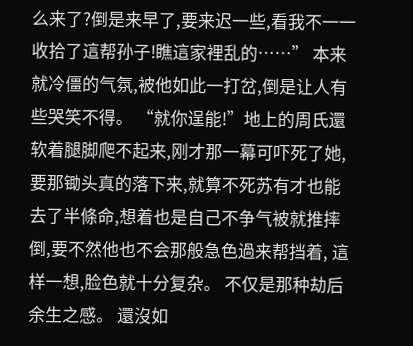么来了?倒是来早了,要来迟一些,看我不一一收拾了這帮孙子!瞧這家裡乱的……” 本来就冷僵的气氛,被他如此一打岔,倒是让人有些哭笑不得。 “就你逞能!”地上的周氏還软着腿脚爬不起来,刚才那一幕可吓死了她,要那锄头真的落下来,就算不死苏有才也能去了半條命,想着也是自己不争气被就推摔倒,要不然他也不会那般急色過来帮挡着, 這样一想,脸色就十分复杂。 不仅是那种劫后余生之感。 還沒如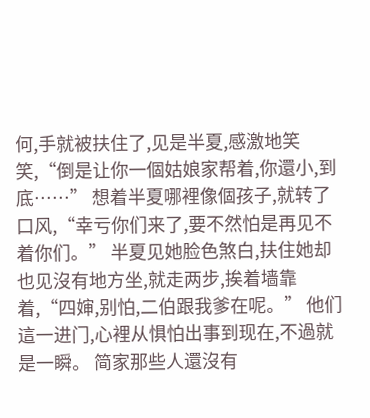何,手就被扶住了,见是半夏,感激地笑笑,“倒是让你一個姑娘家帮着,你還小,到底……” 想着半夏哪裡像個孩子,就转了口风,“幸亏你们来了,要不然怕是再见不着你们。” 半夏见她脸色煞白,扶住她却也见沒有地方坐,就走两步,挨着墙靠着,“四婶,别怕,二伯跟我爹在呢。” 他们這一进门,心裡从惧怕出事到现在,不過就是一瞬。 简家那些人還沒有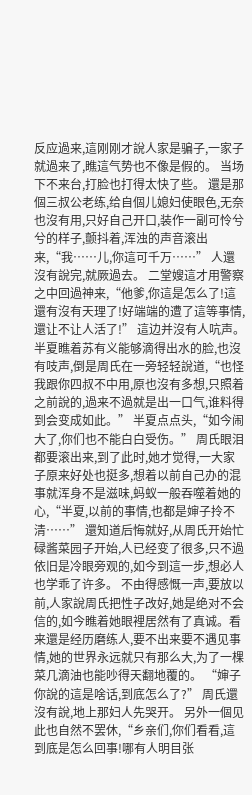反应過来,這刚刚才說人家是骗子,一家子就過来了,瞧這气势也不像是假的。 当场下不来台,打脸也打得太快了些。 還是那個三叔公老练,给自個儿媳妇使眼色,无奈也沒有用,只好自己开口,装作一副可怜兮兮的样子,颤抖着,浑浊的声音滚出来,“我……儿,你這可千万……” 人還沒有說完,就厥過去。 二堂嫂這才用警察之中回過神来,“他爹,你這是怎么了!這還有沒有天理了!好端端的遭了這等事情,還让不让人活了!” 這边并沒有人吭声。 半夏瞧着苏有义能够滴得出水的脸,也沒有吱声,倒是周氏在一旁轻轻說道,“也怪我跟你四叔不中用,原也沒有多想,只照着之前說的,過来不過就是出一口气,谁料得到会变成如此。” 半夏点点头,“如今闹大了,你们也不能白白受伤。” 周氏眼泪都要滚出来,到了此时,她才觉得,一大家子原来好处也挺多,想着以前自己办的混事就浑身不是滋味,蚂蚁一般吞噬着她的心,“半夏,以前的事情,也都是婶子拎不清……” 還知道后悔就好,从周氏开始忙碌酱菜园子开始,人已经变了很多,只不過依旧是冷眼旁观的,如今到這一步,想必人也学乖了许多。 不由得感慨一声,要放以前,人家說周氏把性子改好,她是绝对不会信的,如今瞧着她眼裡居然有了真诚。看来還是经历磨练人,要不出来要不遇见事情,她的世界永远就只有那么大,为了一棵菜几滴油也能吵得天翻地覆的。 “婶子你說的這是啥话,到底怎么了?” 周氏還沒有說,地上那妇人先哭开。 另外一個见此也自然不罢休,“乡亲们,你们看看,這到底是怎么回事!哪有人明目张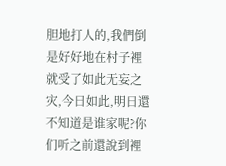胆地打人的,我們倒是好好地在村子裡就受了如此无妄之灾,今日如此,明日還不知道是谁家呢?你们听之前還說到裡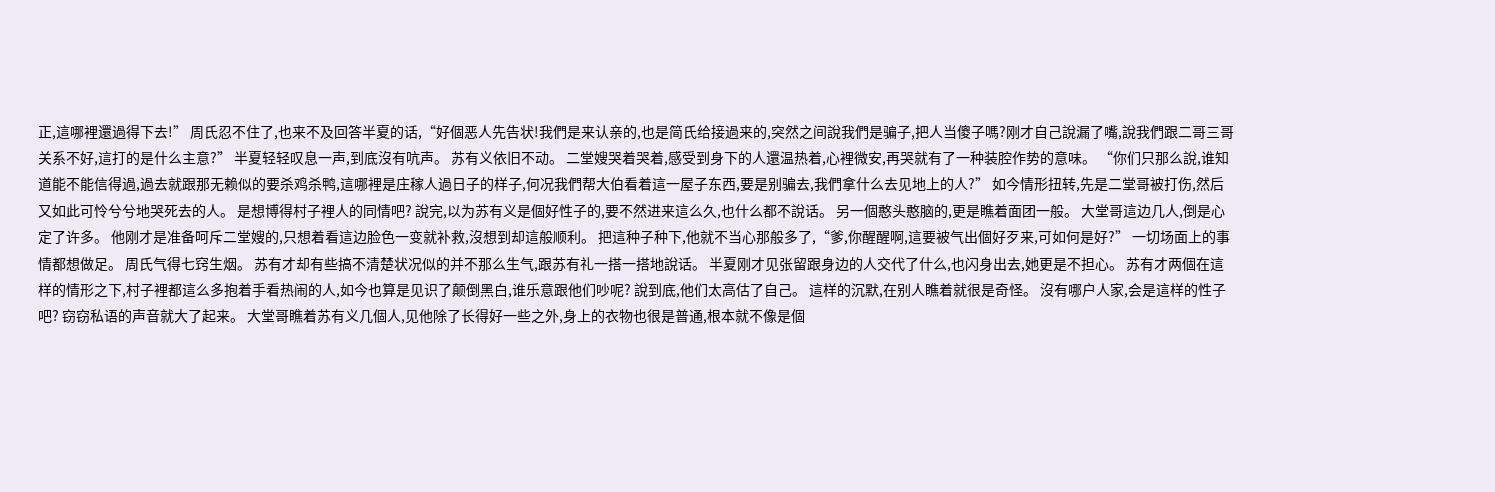正,這哪裡還過得下去!” 周氏忍不住了,也来不及回答半夏的话,“好個恶人先告状!我們是来认亲的,也是简氏给接過来的,突然之间說我們是骗子,把人当傻子嗎?刚才自己說漏了嘴,說我們跟二哥三哥关系不好,這打的是什么主意?” 半夏轻轻叹息一声,到底沒有吭声。 苏有义依旧不动。 二堂嫂哭着哭着,感受到身下的人還温热着,心裡微安,再哭就有了一种装腔作势的意味。 “你们只那么說,谁知道能不能信得過,過去就跟那无赖似的要杀鸡杀鸭,這哪裡是庄稼人過日子的样子,何况我們帮大伯看着這一屋子东西,要是别骗去,我們拿什么去见地上的人?” 如今情形扭转,先是二堂哥被打伤,然后又如此可怜兮兮地哭死去的人。 是想博得村子裡人的同情吧? 說完,以为苏有义是個好性子的,要不然进来這么久,也什么都不說话。 另一個憨头憨脑的,更是瞧着面团一般。 大堂哥這边几人,倒是心定了许多。 他刚才是准备呵斥二堂嫂的,只想着看這边脸色一变就补救,沒想到却這般顺利。 把這种子种下,他就不当心那般多了,“爹,你醒醒啊,這要被气出個好歹来,可如何是好?” 一切场面上的事情都想做足。 周氏气得七窍生烟。 苏有才却有些搞不清楚状况似的并不那么生气,跟苏有礼一搭一搭地說话。 半夏刚才见张留跟身边的人交代了什么,也闪身出去,她更是不担心。 苏有才两個在這样的情形之下,村子裡都這么多抱着手看热闹的人,如今也算是见识了颠倒黑白,谁乐意跟他们吵呢? 說到底,他们太高估了自己。 這样的沉默,在别人瞧着就很是奇怪。 沒有哪户人家,会是這样的性子吧? 窃窃私语的声音就大了起来。 大堂哥瞧着苏有义几個人,见他除了长得好一些之外,身上的衣物也很是普通,根本就不像是個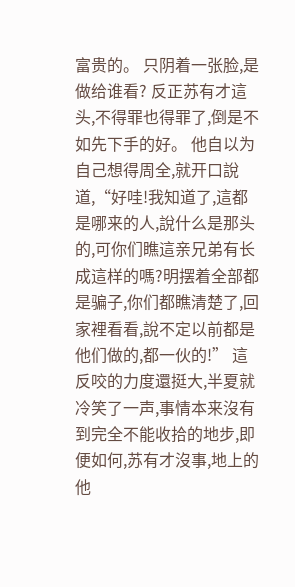富贵的。 只阴着一张脸,是做给谁看? 反正苏有才這头,不得罪也得罪了,倒是不如先下手的好。 他自以为自己想得周全,就开口說道,“好哇!我知道了,這都是哪来的人,說什么是那头的,可你们瞧這亲兄弟有长成這样的嗎?明摆着全部都是骗子,你们都瞧清楚了,回家裡看看,說不定以前都是他们做的,都一伙的!” 這反咬的力度還挺大,半夏就冷笑了一声,事情本来沒有到完全不能收拾的地步,即便如何,苏有才沒事,地上的他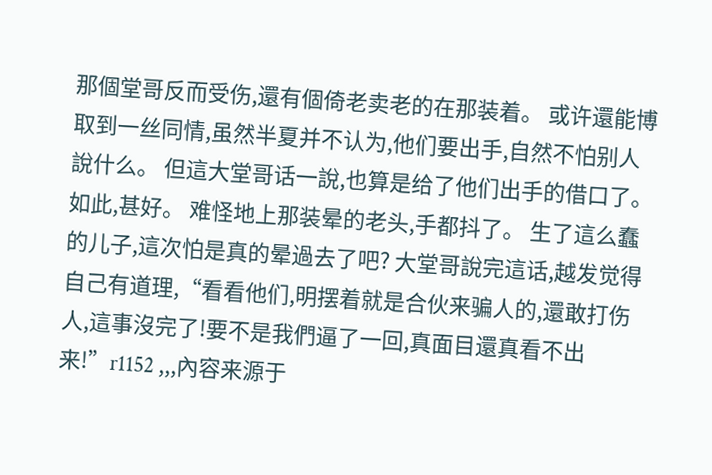那個堂哥反而受伤,還有個倚老卖老的在那装着。 或许還能博取到一丝同情,虽然半夏并不认为,他们要出手,自然不怕别人說什么。 但這大堂哥话一說,也算是给了他们出手的借口了。 如此,甚好。 难怪地上那装晕的老头,手都抖了。 生了這么蠢的儿子,這次怕是真的晕過去了吧? 大堂哥說完這话,越发觉得自己有道理,“看看他们,明摆着就是合伙来骗人的,還敢打伤人,這事沒完了!要不是我們逼了一回,真面目還真看不出来!”r1152 ,,,內容来源于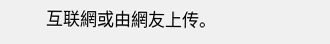互联網或由網友上传。